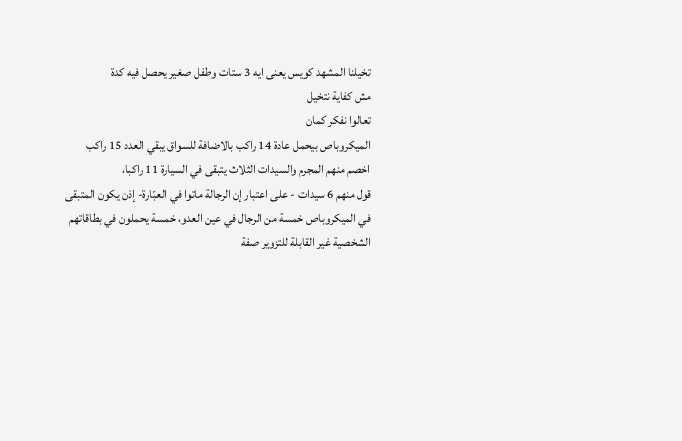تخيلنا المشهد كويس يعنى ايه 3 ستات وطفل صغير يحصل فيه كدة
مش كفاية نتخيل
تعالوا نفكر كمان
الميكروباص بيحمل عادة 14 راكب بالاضافة للسواق يبقي العدد 15 راكب
اخصم منهم المجرم والسيدات الثلاث يتبقى في السيارة 11 راكبا،
قول منهم 6 سيدات - على اعتبار إن الرجالة ماتوا في العبّارة- إذن يكون المتبقى في الميكروباص خمسة من الرجال في عين العدو، خمسة يحملون في بطاقاتهم الشخصية غير القابلة للتزوير صفة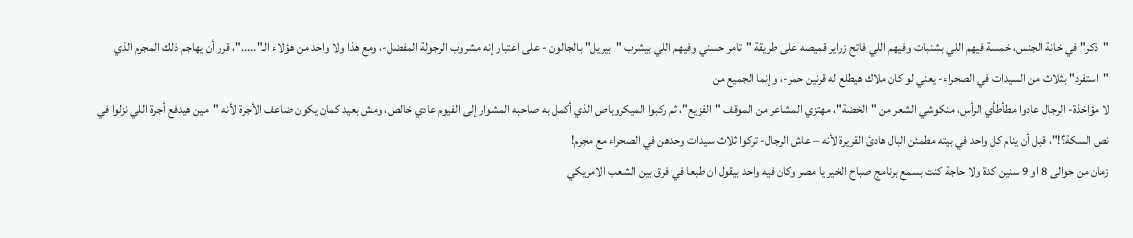"ذكر" في خانة الجنس، خمسة فيهم اللي بشنبات وفيهم اللي فاتح زراير قميصه على طريقة "تامر حسني وفيهم اللي بيشرب "بيريل" بالجالون - على اعتبار إنه مشروب الرجولة المفضل-، ومع هذا ولا واحد من هؤلاء الـ"....."، قرر أن يهاجم ذلك المجرم الذي "استفرد" بثلاث من السيدات في الصحراء- يعني لو كان ملاك هيطلع له قرنين حمر-، وإنما الجميع من
لا مؤاخذة- الرجال عادوا مطأطأي الرأس، منكوشي الشعر من "الخضة"، مهتزي المشاعر من الموقف "الفزيع"، ثم ركبوا الميكروباص الذي أكمل به صاحبه المشوار إلى الفيوم عادي خالص، ومش بعيد كمان يكون ضاعف الأجرة لأنه "مين هيدفع أجرة اللي نزلوا في نص السكة؟!"، قبل أن ينام كل واحد في بيته مطمئن البال هادئ القريرة لأنه – عاش الرجال- تركوا ثلاث سيدات وحدهن في الصحراء مع مجرم!
زمان من حوالى 8 او 9 سنين كدة ولا حاجة كنت بسمع برنامج صباح الخير يا مصر وكان فيه واحد بيقول ان طبعا في فرق بين الشعب الامريكي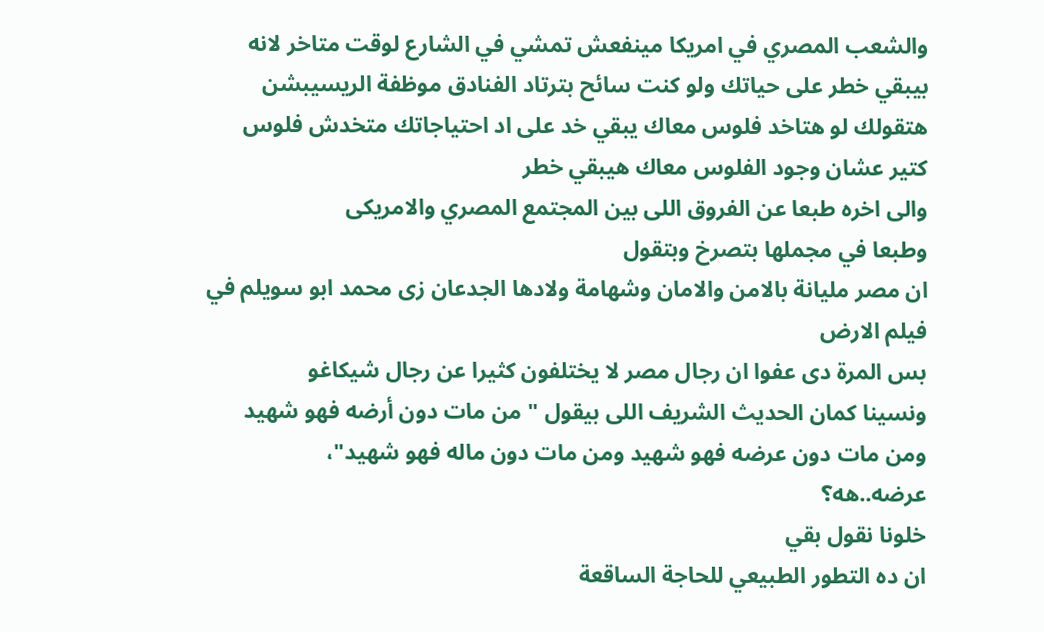والشعب المصري في امريكا مينفعش تمشي في الشارع لوقت متاخر لانه بيبقي خطر على حياتك ولو كنت سائح بترتاد الفنادق موظفة الريسيبشن هتقولك لو هتاخد فلوس معاك يبقي خد على اد احتياجاتك متخدش فلوس كتير عشان وجود الفلوس معاك هيبقي خطر
والى اخره طبعا عن الفروق اللى بين المجتمع المصري والامريكى
وطبعا في مجملها بتصرخ وبتقول
ان مصر مليانة بالامن والامان وشهامة ولادها الجدعان زى محمد ابو سويلم في فيلم الارض
بس المرة دى عفوا ان رجال مصر لا يختلفون كثيرا عن رجال شيكاغو
ونسينا كمان الحديث الشريف اللى بيقول " من مات دون أرضه فهو شهيد ومن مات دون عرضه فهو شهيد ومن مات دون ماله فهو شهيد"،
عرضه..هه؟
خلونا نقول بقي
ان ده التطور الطبيعي للحاجة الساقعة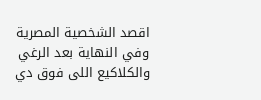اقصد الشخصية المصرية
وفي النهاية بعد الرغي والكلاكيع اللى فوق دي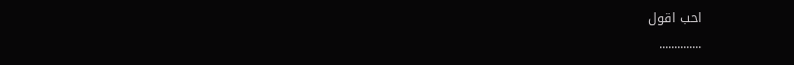احب اقول
..............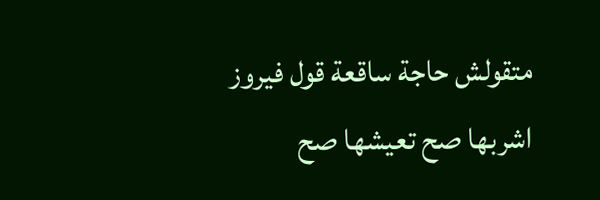متقولش حاجة ساقعة قول فيروز
اشربها صح تعيشها صح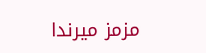مزمز ميرندا